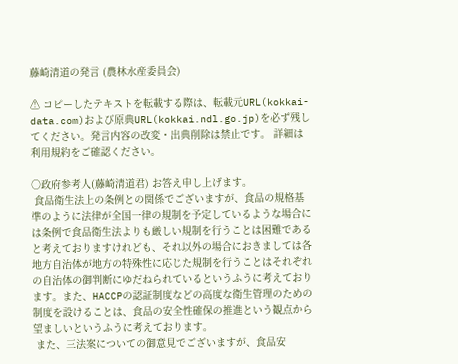藤崎清道の発言 (農林水産委員会)

⚠ コピーしたテキストを転載する際は、転載元URL(kokkai-data.com)および原典URL(kokkai.ndl.go.jp)を必ず残してください。発言内容の改変・出典削除は禁止です。 詳細は利用規約をご確認ください。

○政府参考人(藤崎清道君) お答え申し上げます。
 食品衛生法上の条例との関係でございますが、食品の規格基準のように法律が全国一律の規制を予定しているような場合には条例で食品衛生法よりも厳しい規制を行うことは困難であると考えておりますけれども、それ以外の場合におきましては各地方自治体が地方の特殊性に応じた規制を行うことはそれぞれの自治体の御判断にゆだねられているというふうに考えております。また、HACCPの認証制度などの高度な衛生管理のための制度を設けることは、食品の安全性確保の推進という観点から望ましいというふうに考えております。
 また、三法案についての御意見でございますが、食品安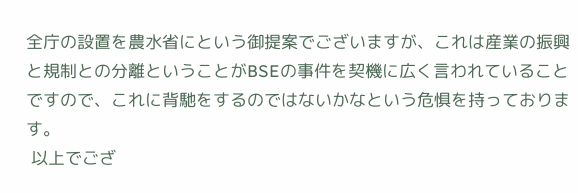全庁の設置を農水省にという御提案でございますが、これは産業の振興と規制との分離ということがBSEの事件を契機に広く言われていることですので、これに背馳をするのではないかなという危惧を持っております。
 以上でござ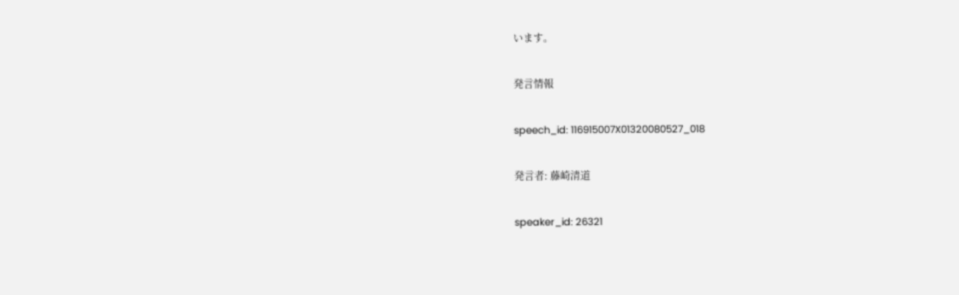います。

発言情報

speech_id: 116915007X01320080527_018

発言者: 藤崎清道

speaker_id: 26321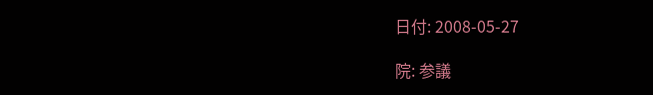日付: 2008-05-27

院: 参議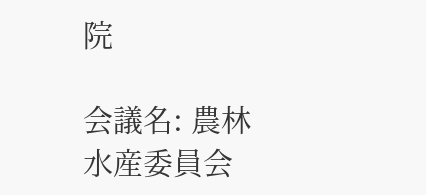院

会議名: 農林水産委員会